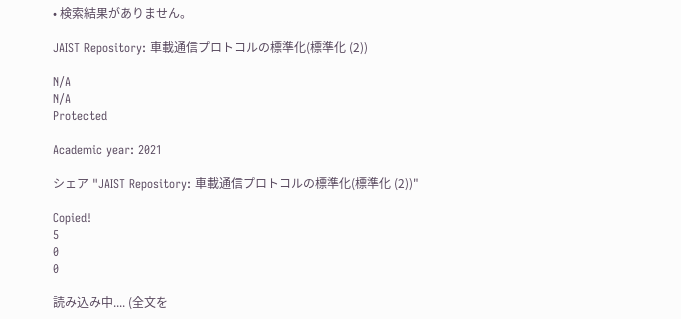• 検索結果がありません。

JAIST Repository: 車載通信プロトコルの標準化(標準化 (2))

N/A
N/A
Protected

Academic year: 2021

シェア "JAIST Repository: 車載通信プロトコルの標準化(標準化 (2))"

Copied!
5
0
0

読み込み中.... (全文を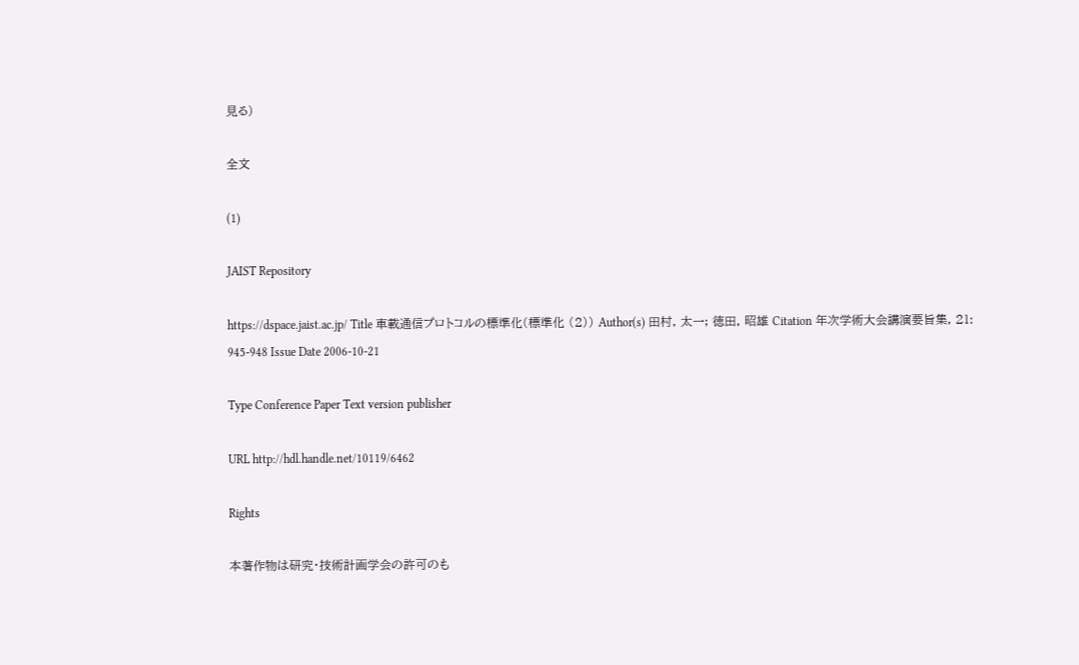見る)

全文

(1)

JAIST Repository

https://dspace.jaist.ac.jp/ Title 車載通信プロトコルの標準化(標準化 (2)) Author(s) 田村, 太一; 徳田, 昭雄 Citation 年次学術大会講演要旨集, 21: 945-948 Issue Date 2006-10-21

Type Conference Paper Text version publisher

URL http://hdl.handle.net/10119/6462

Rights

本著作物は研究・技術計画学会の許可のも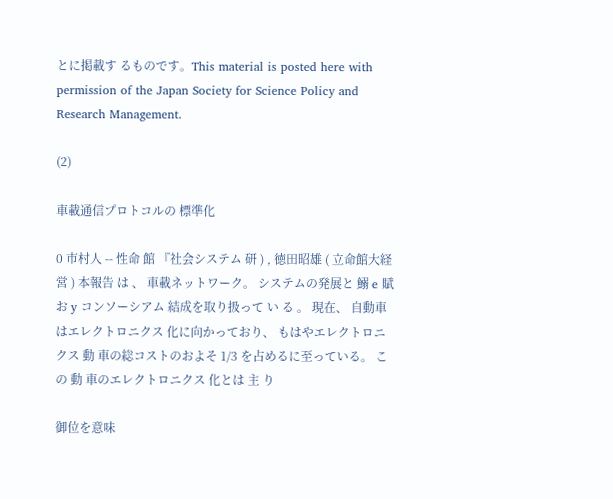とに掲載す るものです。This material is posted here with permission of the Japan Society for Science Policy and Research Management.

(2)

車載通信プロトコルの 標準化

0 市村人 -- 性命 館 『社会システム 研 ) , 徳田昭雄 ( 立命館大経営 ) 本報告 は 、 車載ネットワーク。 システムの発展と 鰯 e 賦お y コンソーシアム 結成を取り扱って い る 。 現在、 自動車はエレクトロニクス 化に向かっており、 もはやエレクトロニクス 動 車の総コストのおよそ 1/3 を占めるに至っている。 この 動 車のエレクトロニクス 化とは 主 り

御位を意味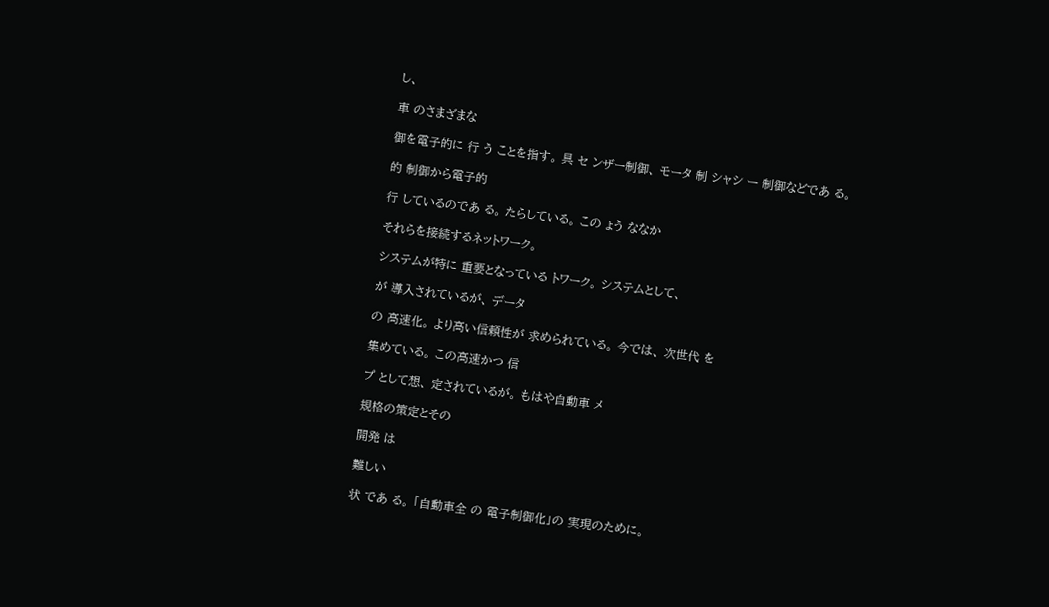し、

車 のさまざまな

御を電子的に 行 う ことを指す。 具 セ ンザー制御、 モータ 制 シャシ ー 制御などであ る。

的 制御から電子的

行 しているのであ る。 たらしている。 この ょう ななか

それらを接続するネットワーク。

システムが特に 重要となっている トワーク。 システムとして、

が 導入されているが、 データ

の 高速化。 より高い信頼性が 求められている。 今では、 次世代 を

集めている。 この高速かつ 信

プ として想、 定されているが。 もはや自動車 メ

規格の策定とその

開発 は

難しい

状 であ る。 「自動車全 の 電子制御化」の 実現のために。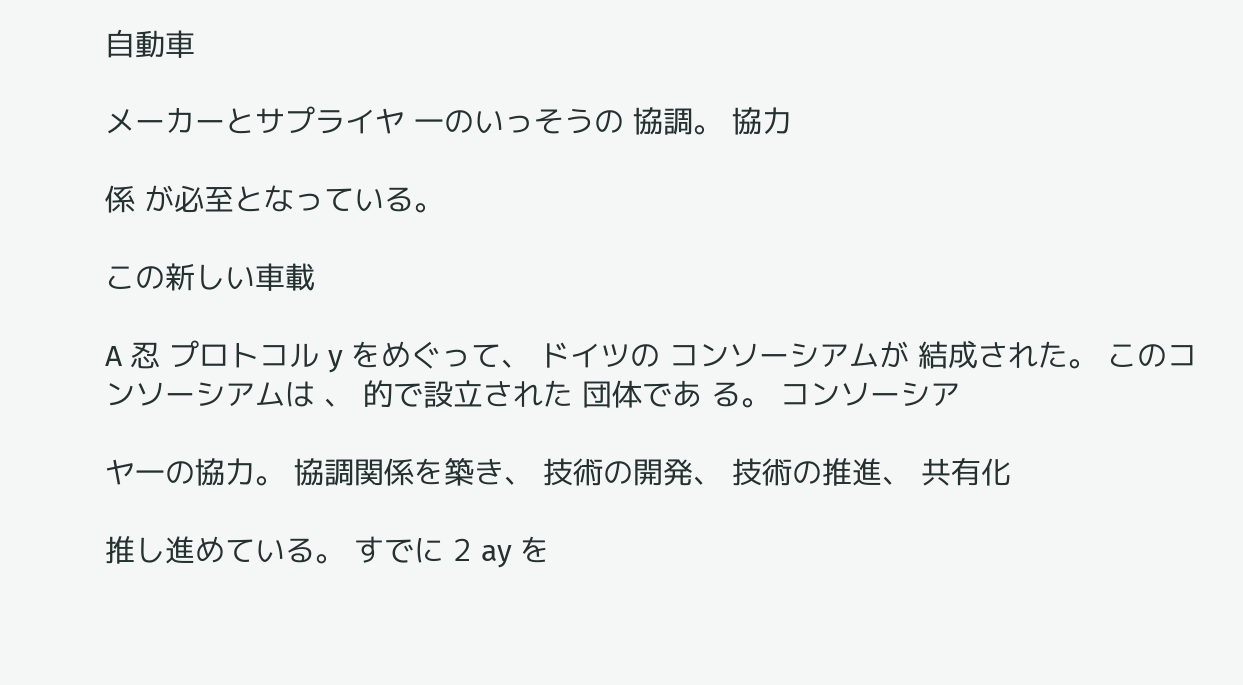自動車

メーカーとサプライヤ 一のいっそうの 協調。 協力

係 が必至となっている。

この新しい車載

A 忍 プロトコル y をめぐって、 ドイツの コンソーシアムが 結成された。 このコンソーシアムは 、 的で設立された 団体であ る。 コンソーシア

ヤ一の協力。 協調関係を築き、 技術の開発、 技術の推進、 共有化

推し進めている。 すでに 2 ay を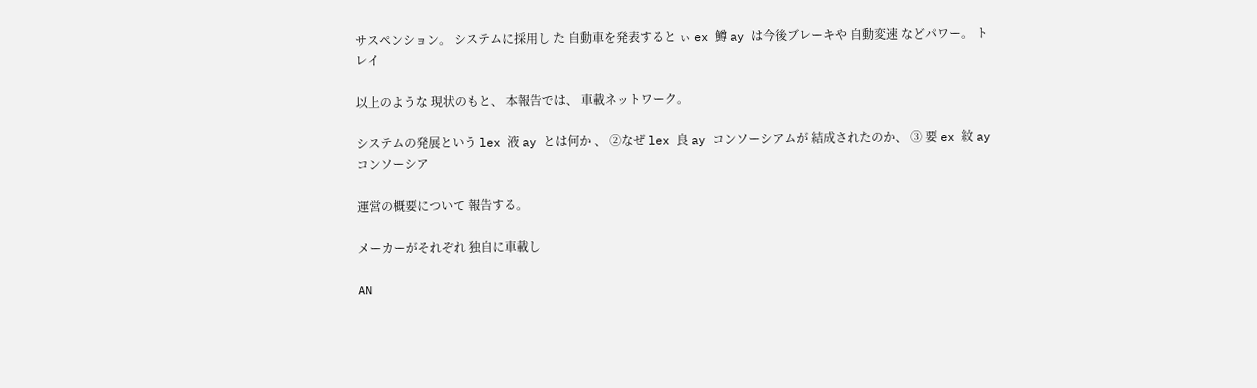サスペンション。 システムに採用し た 自動車を発表すると ぃ ex 鱒 ay は今後ブレーキや 自動変速 などパワー。 トレイ

以上のような 現状のもと、 本報告では、 車載ネットワーク。

システムの発展という lex 液 ay とは何か 、 ②なぜ lex 良 ay コンソーシアムが 結成されたのか、 ③ 要 ex 紋 ay コンソーシア

運営の概要について 報告する。

メーカーがそれぞれ 独自に車載し

AN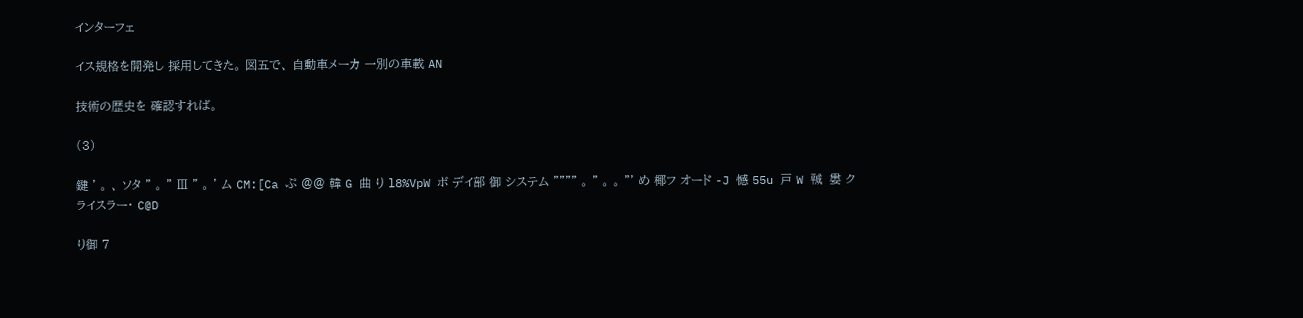インターフェ

イス規格を開発し 採用してきた。 図五で、 自動車メーカ 一別の車載 AN

技術の歴史を 確認すれば。

(3)

鍵 ' 。 、 ソタ " 。 " Ⅲ " 。 ' ム CM:[Ca ぷ @@ 韓 G 曲 り l8%VpW ボ デイ部 御 システム """" 。 " 。 。 "' め 椰フ オード -J 憾 55u 戸 W ㍻ 婁 クライスラー・ C@D

り御 7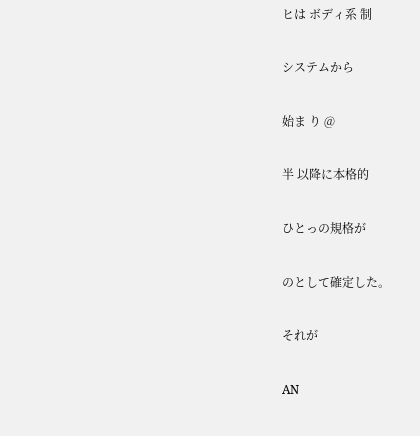ヒは ボディ系 制

システムから

始ま り @

半 以降に本格的

ひとっの規格が

のとして確定した。

それが

AN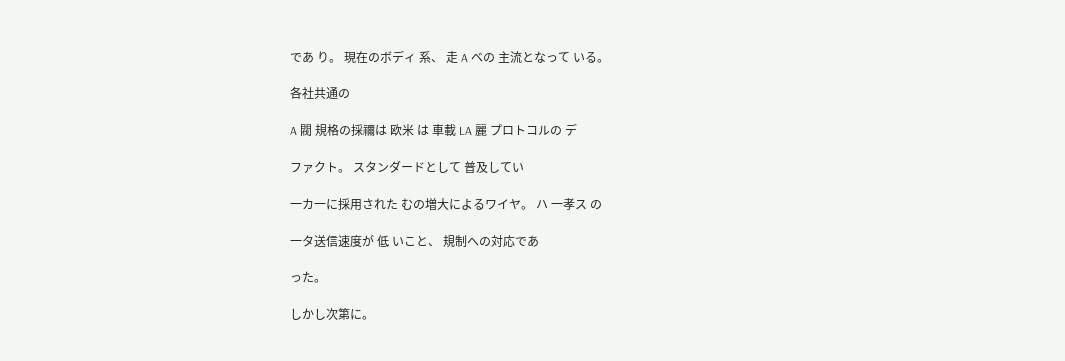であ り。 現在のボディ 系、 走 A ベの 主流となって いる。

各社共通の

A 閥 規格の採禰は 欧米 は 車載 LA 麗 プロトコルの デ

ファクト。 スタンダードとして 普及してい

一カ一に採用された むの増大によるワイヤ。 ハ 一孝ス の

一タ送信速度が 低 いこと、 規制への対応であ

った。

しかし次第に。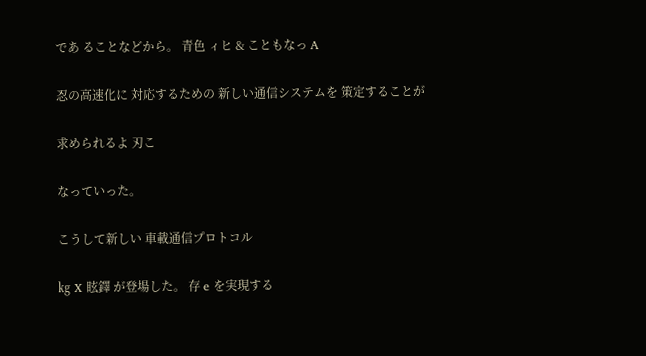であ ることなどから。 青色 ィヒ & こともなっ A

忍の高速化に 対応するための 新しい通信システムを 策定することが

求められるよ 刃こ

なっていった。

こうして新しい 車載通信プロトコル

㎏ X 眩鐸 が登場した。 存 e を実現する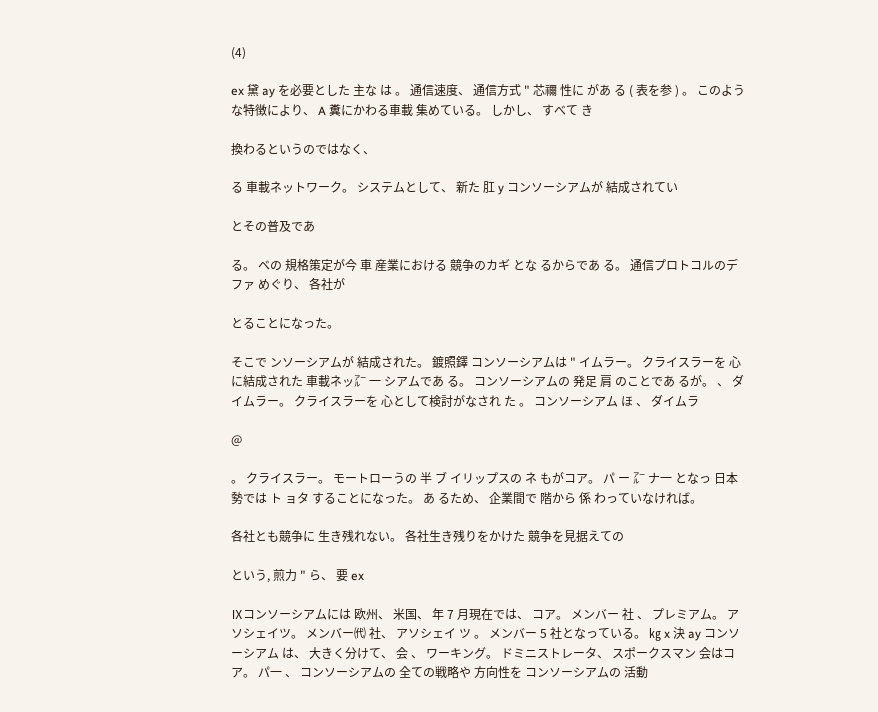(4)

ex 黛 ay を必要とした 主な は 。 通信速度、 通信方式 " 芯禰 性に があ る ( 表を参 ) 。 このような特徴により、 A 糞にかわる車載 集めている。 しかし、 すべて き

換わるというのではなく、

る 車載ネットワーク。 システムとして、 新た 肛 y コンソーシアムが 結成されてい

とその普及であ

る。 ベの 規格策定が今 車 産業における 競争のカギ とな るからであ る。 通信プロトコルのデファ めぐり、 各社が

とることになった。

そこで ンソーシアムが 結成された。 鍍照鐸 コンソーシアムは " イムラー。 クライスラーを 心 に結成された 車載ネッ㌃ 一 シアムであ る。 コンソーシアムの 発足 肩 のことであ るが。 、 ダイムラー。 クライスラーを 心として検討がなされ た 。 コンソーシアム ほ 、 ダイムラ

@

。 クライスラー。 モートローうの 半 ブ イリップスの ネ もがコア。 パ ー ㌃ ナ一 となっ 日本勢では ト ョタ することになった。 あ るため、 企業間で 階から 係 わっていなければ。

各社とも競争に 生き残れない。 各社生き残りをかけた 競争を見据えての

という, 煎力 " ら、 要 ex

Ⅸコンソーシアムには 欧州、 米国、 年 7 月現在では、 コア。 メンバー 社 、 プレミアム。 アソシェイツ。 メンバー㈹ 社、 アソシェイ ツ 。 メンバー 5 社となっている。 ㎏ x 決 ay コンソーシアム は、 大きく分けて、 会 、 ワーキング。 ドミニストレータ、 スポークスマン 会はコア。 パ一 、 コンソーシアムの 全ての戦略や 方向性を コンソーシアムの 活動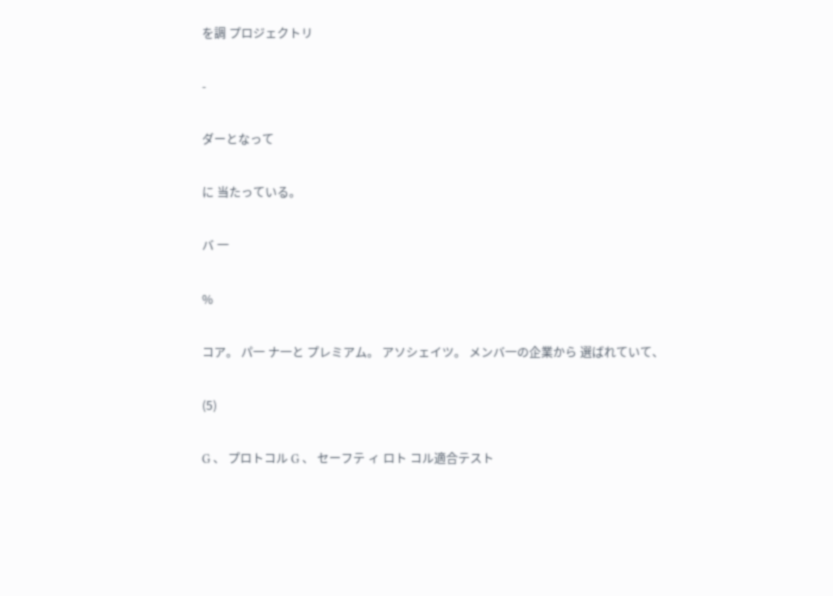を調 プロジェクトリ

-

ダーとなって

に 当たっている。

バ 一

%

コア。 パ一 ナ一と プレミアム。 アソシェイツ。 メンバ一の企業から 選ばれていて、

(5)

G 、 プロトコル G 、 セーフテ ィ ロト コル適合テスト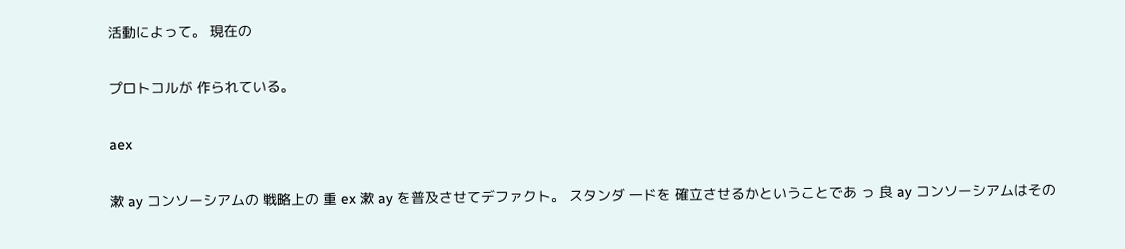活動によって。 現在の

プロトコルが 作られている。

aex

漱 ay コンソーシアムの 戦略上の 重 ex 漱 ay を普及させてデファクト。 スタンダ 一ドを 確立させるかということであ っ 良 ay コンソーシアムはその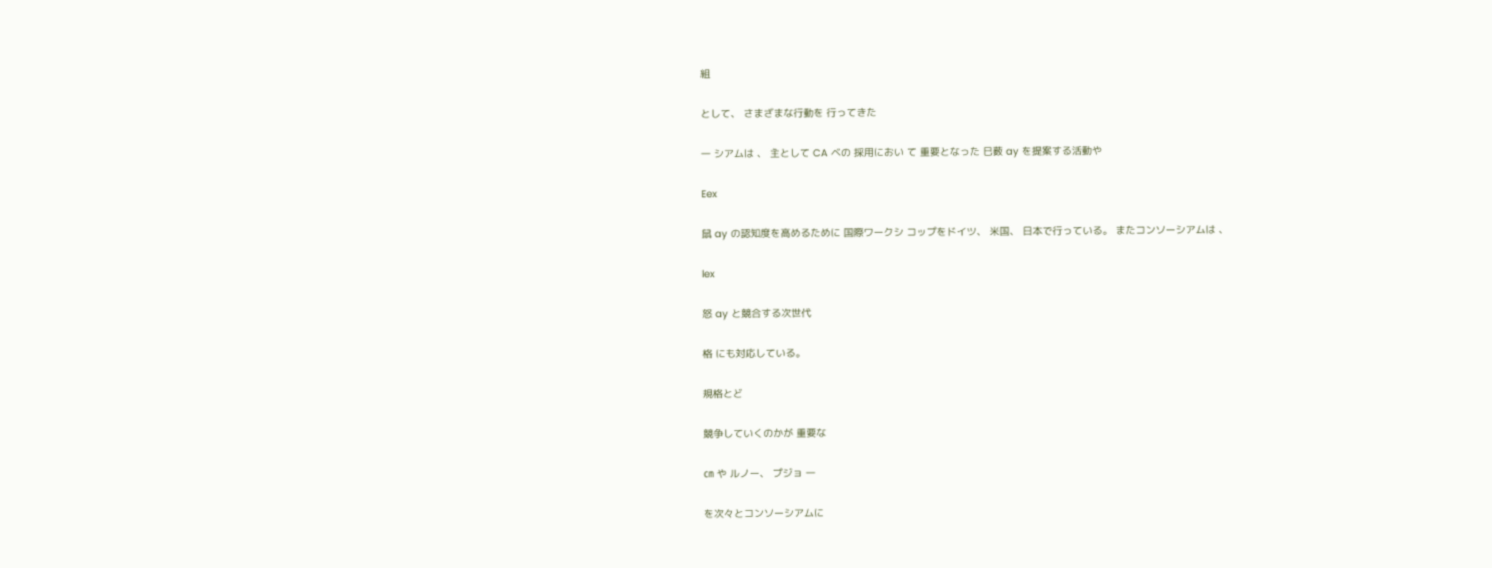組

として、 さまざまな行動を 行ってきた

一 シアムは 、 主として CA ベの 採用におい て 重要となった 巳薮 ay を提案する活動や

Eex

鼠 ay の認知度を高めるために 国際ワークシ コップをドイツ、 米国、 日本で行っている。 またコンソーシアムは 、

lex

怒 ay と競合する次世代

格 にも対応している。

規格とど

競争していくのかが 重要な

㎝ や ルノー、 プジョ 一

を次々とコンソーシアムに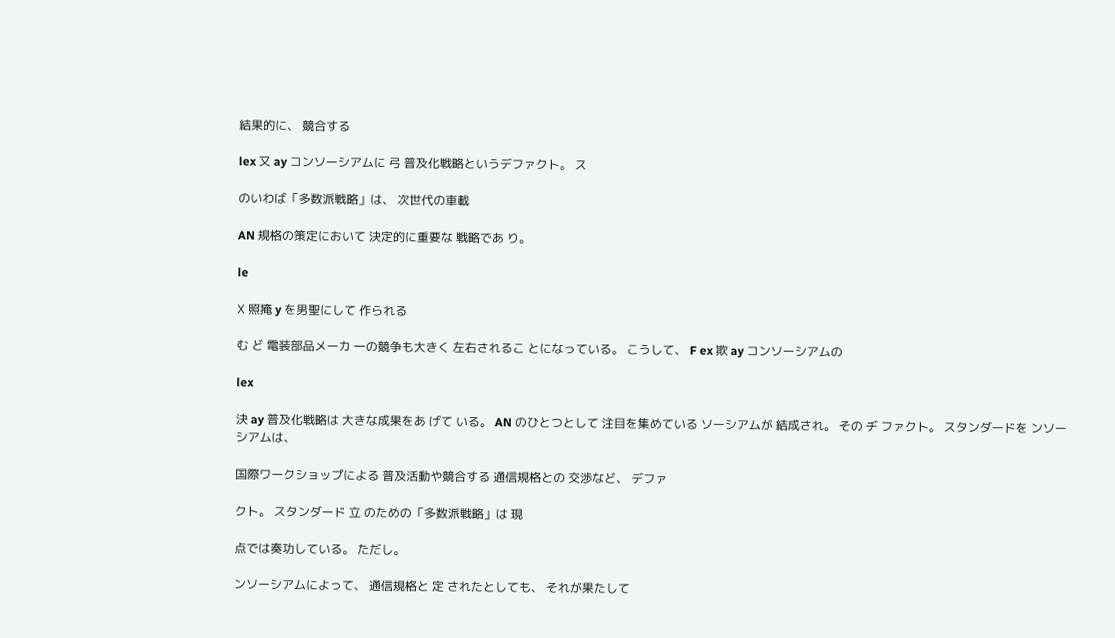結果的に、 競合する

lex 又 ay コンソーシアムに 弓 普及化戦略というデファクト。 ス

のいわば「多数派戦略」は、 次世代の車載

AN 規格の策定において 決定的に重要な 戦略であ り。

le

Ⅹ 照掩 y を男聖にして 作られる

む ど 電装部品メーカ 一の競争も大きく 左右されるこ とになっている。 こうして、 F ex 欺 ay コンソーシアムの

lex

決 ay 普及化戦略は 大きな成果をあ げて いる。 AN のひとつとして 注目を集めている ソーシアムが 結成され。 その ヂ ファクト。 スタンダードを ンソーシアムは、

国際ワークショップによる 普及活動や競合する 通信規格との 交渉など、 デファ

クト。 スタンダード 立 のための「多数派戦略」は 現

点では奏功している。 ただし。

ンソーシアムによって、 通信規格と 定 されたとしても、 それが果たして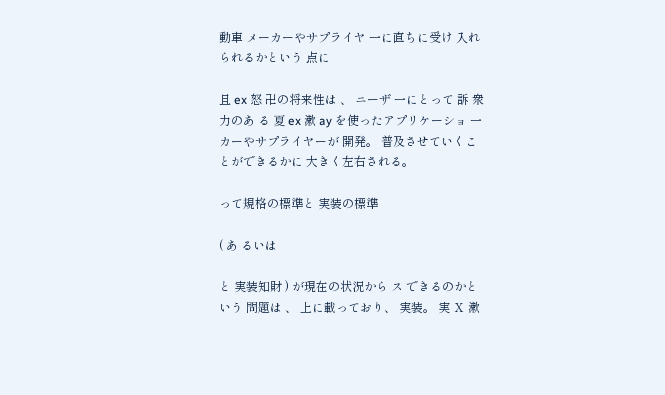動車 メーカーやサプライヤ 一に直ちに受け 入れられるかという 点に

且 ex 怒 卍の将来性は 、 ニーザ 一にとって 訴 衆力のあ る 夏 ex 漱 ay を使ったアプリケーショ 一 カーやサプライヤーが 開発。 普及させていくことができるかに 大きく左右される。

って規格の標準と 実装の標準

( あ るいは

と 実装知財 ) が現在の状況から ス できるのかという 問題は 、 上に載っており、 実装。 実 Ⅹ 漱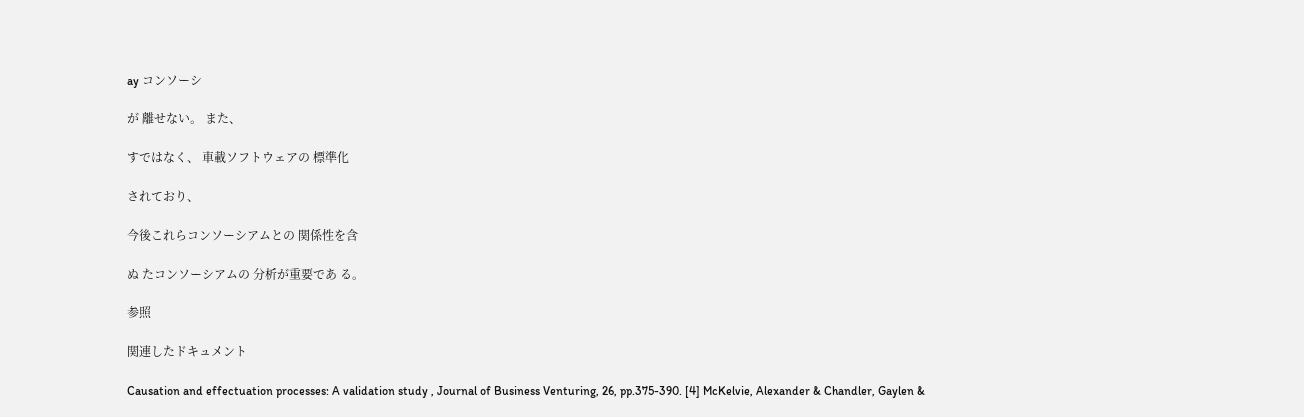ay コンソーシ

が 離せない。 また、

すではなく、 車載ソフトウェアの 標準化

されており、

今後これらコンソーシアムとの 関係性を含

ぬ たコンソーシアムの 分析が重要であ る。

参照

関連したドキュメント

Causation and effectuation processes: A validation study , Journal of Business Venturing, 26, pp.375-390. [4] McKelvie, Alexander & Chandler, Gaylen &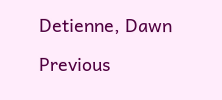Detienne, Dawn

Previous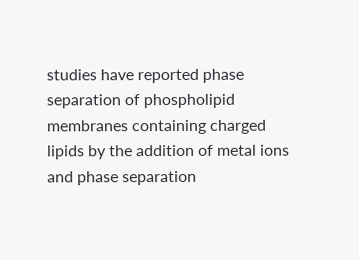studies have reported phase separation of phospholipid membranes containing charged lipids by the addition of metal ions and phase separation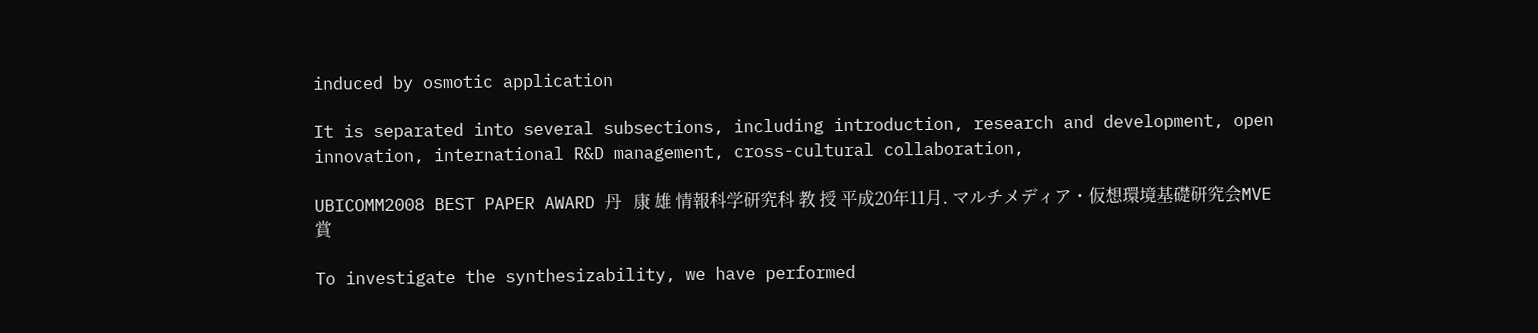induced by osmotic application

It is separated into several subsections, including introduction, research and development, open innovation, international R&D management, cross-cultural collaboration,

UBICOMM2008 BEST PAPER AWARD 丹   康 雄 情報科学研究科 教 授 平成20年11月. マルチメディア・仮想環境基礎研究会MVE賞

To investigate the synthesizability, we have performed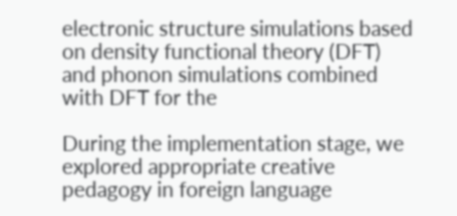electronic structure simulations based on density functional theory (DFT) and phonon simulations combined with DFT for the

During the implementation stage, we explored appropriate creative pedagogy in foreign language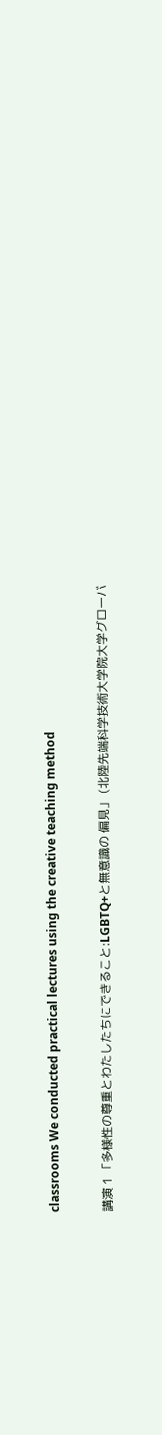classrooms We conducted practical lectures using the creative teaching method

講演 1 「多様性の尊重とわたしたちにできること:LGBTQ+と無意識の 偏見」 (北陸先端科学技術大学院大学グローバ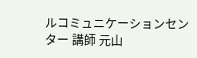ルコミュニケーションセンター 講師 元山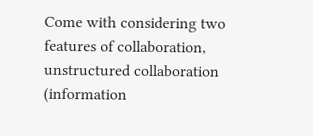Come with considering two features of collaboration, unstructured collaboration (information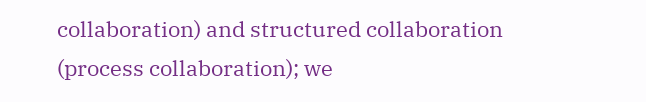collaboration) and structured collaboration (process collaboration); we